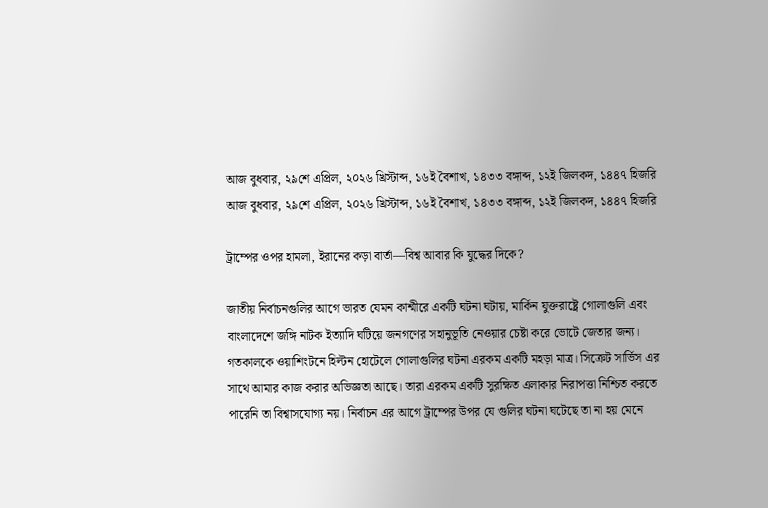আজ বুধবার, ২৯শে এপ্রিল, ২০২৬ খ্রিস্টাব্দ, ১৬ই বৈশাখ, ১৪৩৩ বঙ্গাব্দ, ১২ই জিলকদ, ১৪৪৭ হিজরি
আজ বুধবার, ২৯শে এপ্রিল, ২০২৬ খ্রিস্টাব্দ, ১৬ই বৈশাখ, ১৪৩৩ বঙ্গাব্দ, ১২ই জিলকদ, ১৪৪৭ হিজরি

ট্রাম্পের ওপর হামলা, ইরানের কড়া বার্তা—বিশ্ব আবার কি যুদ্ধের দিকে?

জাতীয় নির্বাচনগুলির আগে ভারত যেমন কাশ্মীরে একটি ঘটনা ঘটায়, মার্কিন যুক্তরাষ্ট্রে গোলাগুলি এবং বাংলাদেশে জঙ্গি নাটক ইত্যাদি ঘটিয়ে জনগণের সহানুভূতি নেওয়ার চেষ্টা করে ভোটে জেতার জন্য। গতকালকে ওয়াশিংটনে হিল্টন হোটেলে গোলাগুলির ঘটনা এরকম একটি মহড়া মাত্র। সিক্রেট সার্ভিস এর সাথে আমার কাজ করার অভিজ্ঞতা আছে। তারা এরকম একটি সুরক্ষিত এলাকার নিরাপত্তা নিশ্চিত করতে পারেনি তা বিশ্বাসযোগ্য নয়। নির্বাচন এর আগে ট্রাম্পের উপর যে গুলির ঘটনা ঘটেছে তা না হয় মেনে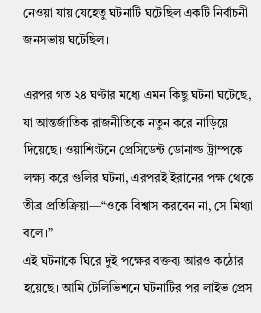নেওয়া যায় যেহেতু ঘটনাটি ঘটেছিল একটি নির্বাচনী জনসভায় ঘটেছিল।

এরপর গত ২৪ ঘণ্টার মধ্যে এমন কিছু ঘটনা ঘটেছে, যা আন্তর্জাতিক রাজনীতিকে নতুন করে নাড়িয়ে দিয়েছে। ওয়াশিংটনে প্রেসিডেন্ট ডোনাল্ড ট্রাম্পকে লক্ষ্য করে গুলির ঘটনা, এরপরই ইরানের পক্ষ থেকে তীব্র প্রতিক্রিয়া—“ওকে বিশ্বাস করবেন না, সে মিথ্যা বলে।”
এই ঘটনাকে ঘিরে দুই পক্ষের বক্তব্য আরও কঠোর হয়েছে। আমি টেলিভিশনে ঘটনাটির পর লাইভ প্রেস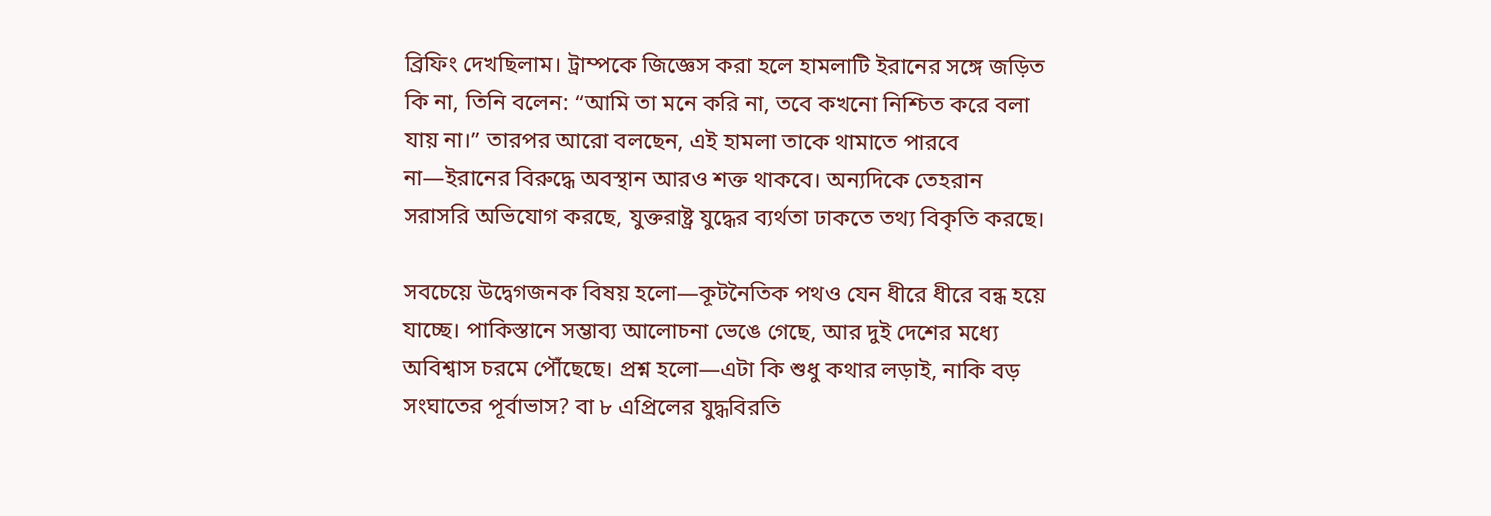ব্রিফিং দেখছিলাম। ট্রাম্পকে জিজ্ঞেস করা হলে হামলাটি ইরানের সঙ্গে জড়িত কি না, তিনি বলেন: “আমি তা মনে করি না, তবে কখনো নিশ্চিত করে বলা যায় না।” তারপর আরো বলছেন, এই হামলা তাকে থামাতে পারবে না—ইরানের বিরুদ্ধে অবস্থান আরও শক্ত থাকবে। অন্যদিকে তেহরান সরাসরি অভিযোগ করছে, যুক্তরাষ্ট্র যুদ্ধের ব্যর্থতা ঢাকতে তথ্য বিকৃতি করছে।

সবচেয়ে উদ্বেগজনক বিষয় হলো—কূটনৈতিক পথও যেন ধীরে ধীরে বন্ধ হয়ে যাচ্ছে। পাকিস্তানে সম্ভাব্য আলোচনা ভেঙে গেছে, আর দুই দেশের মধ্যে অবিশ্বাস চরমে পৌঁছেছে। প্রশ্ন হলো—এটা কি শুধু কথার লড়াই, নাকি বড় সংঘাতের পূর্বাভাস? বা ৮ এপ্রিলের যুদ্ধবিরতি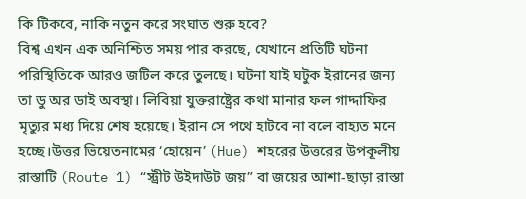কি টিকবে, নাকি নতুন করে সংঘাত শুরু হবে?
বিশ্ব এখন এক অনিশ্চিত সময় পার করছে, যেখানে প্রতিটি ঘটনা পরিস্থিতিকে আরও জটিল করে তুলছে। ঘটনা যাই ঘটুক ইরানের জন্য তা ডু অর ডাই অবস্থা। লিবিয়া যুক্তরাষ্ট্রের কথা মানার ফল গাদ্দাফির মৃত্যুর মধ্য দিয়ে শেষ হয়েছে। ইরান সে পথে হাটবে না বলে বাহ্যত মনে হচ্ছে।উত্তর ভিয়েতনামের ‘হোয়েন’ (Hue) শহরের উত্তরের উপকূলীয় রাস্তাটি (Route 1) “স্ট্রীট উইদাউট জয়” বা জয়ের আশা-ছাড়া রাস্তা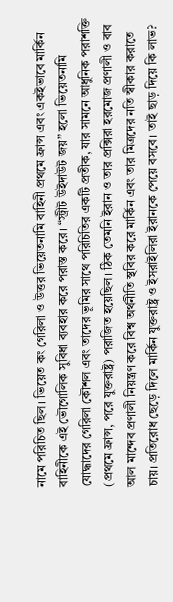নামে পরিচিত ছিল। ভিয়েত কং গেরিলা ও উত্তর ভিয়েতনামি বাহিনী প্রথমে ফ্রান্স এবং একইভাবে মার্কিন বাহিনীকে এই ভৌগোলিক সুবিধা ব্যবহার করে পরাস্ত করে। “স্ট্রীট উইদাউট জয়” হলো ভিয়েতনামি যোদ্ধাদের গেরিলা কৌশল এবং তাদের ভূমির সাথে পরিচিতির একটি প্রতীক, যার সামনে আধুনিক পরাশক্তি (প্রথমে ফ্রান্স, পরে যুক্তরাষ্ট্র) পরাজিত হয়েছিল। ঠিক তেমনি ইরান ও তার প্রক্সিরা হরমোজ প্রণালী ও বাব আল মান্দেব প্রণালী নিয়ন্ত্রণ করে বিশ্ব অর্থনীতি স্থবির করে মার্কিন এবং তার মিত্রদের নতি স্বীকার করাতে চায়। প্রতিরোধ ছেড়ে দিলে মার্কিন যুক্তরাষ্ট্র ও ইসরাইলিরা ইরানকে পেয়ে বসবে। তাই ছাড় দিয়ে কি লাভ?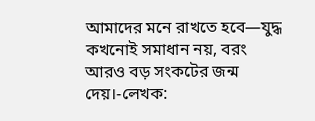আমাদের মনে রাখতে হবে—যুদ্ধ কখনোই সমাধান নয়, বরং আরও বড় সংকটের জন্ম দেয়।-লেখক: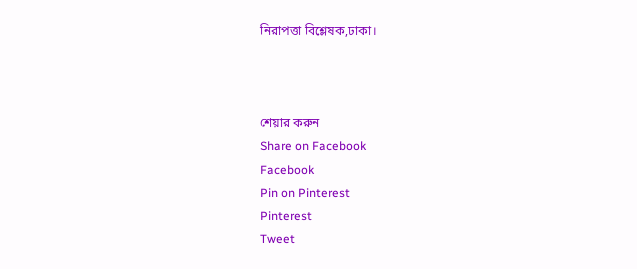নিরাপত্তা বিশ্লেষক,ঢাকা।



শেয়ার করুন
Share on Facebook
Facebook
Pin on Pinterest
Pinterest
Tweet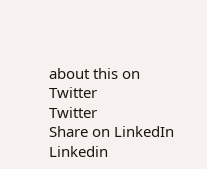about this on Twitter
Twitter
Share on LinkedIn
Linkedin